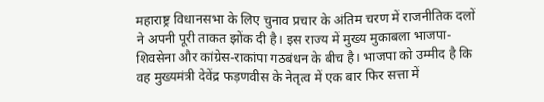महाराष्ट्र विधानसभा के लिए चुनाव प्रचार के अंतिम चरण में राजनीतिक दलों ने अपनी पूरी ताकत झोंक दी है। इस राज्य में मुख्य मुकाबला भाजपा-शिवसेना और कांग्रेस-राकांपा गठबंधन के बीच है। भाजपा को उम्मीद है कि वह मुख्यमंत्री देवेंद्र फड़णवीस के नेतृत्व में एक बार फिर सत्ता में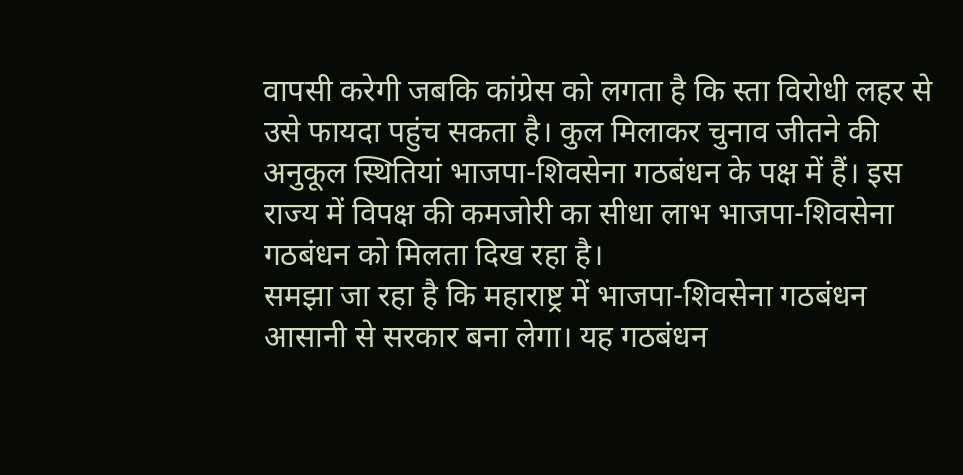वापसी करेगी जबकि कांग्रेस को लगता है कि स्ता विरोधी लहर से उसे फायदा पहुंच सकता है। कुल मिलाकर चुनाव जीतने की अनुकूल स्थितियां भाजपा-शिवसेना गठबंधन के पक्ष में हैं। इस राज्य में विपक्ष की कमजोरी का सीधा लाभ भाजपा-शिवसेना गठबंधन को मिलता दिख रहा है।
समझा जा रहा है कि महाराष्ट्र में भाजपा-शिवसेना गठबंधन आसानी से सरकार बना लेगा। यह गठबंधन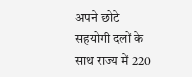अपने छोटे सहयोगी दलों के साथ राज्य में 220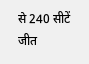से 240 सीटें जीत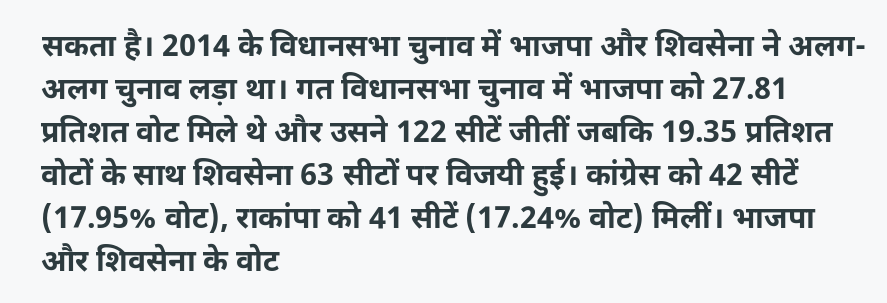सकता है। 2014 के विधानसभा चुनाव में भाजपा और शिवसेना ने अलग-अलग चुनाव लड़ा था। गत विधानसभा चुनाव में भाजपा को 27.81 प्रतिशत वोट मिले थे और उसने 122 सीटें जीतीं जबकि 19.35 प्रतिशत वोटों के साथ शिवसेना 63 सीटों पर विजयी हुई। कांग्रेस को 42 सीटें (17.95% वोट), राकांपा को 41 सीटें (17.24% वोट) मिलीं। भाजपा और शिवसेना के वोट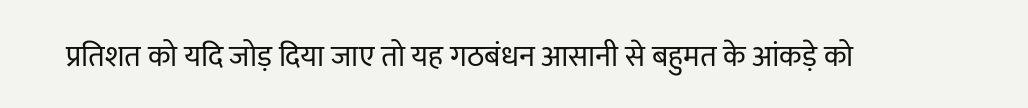प्रतिशत को यदि जोड़ दिया जाए तो यह गठबंधन आसानी से बहुमत के आंकड़े को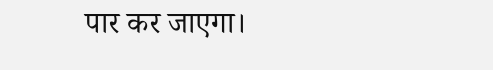पार कर जाएगा।